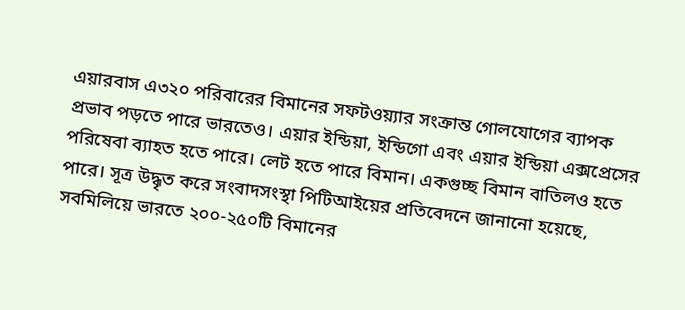এয়ারবাস এ৩২০ পরিবারের বিমানের সফটওয়্যার সংক্রান্ত গোলযোগের ব্যাপক প্রভাব পড়তে পারে ভারতেও। এয়ার ইন্ডিয়া, ইন্ডিগো এবং এয়ার ইন্ডিয়া এক্সপ্রেসের পরিষেবা ব্যাহত হতে পারে। লেট হতে পারে বিমান। একগুচ্ছ বিমান বাতিলও হতে পারে। সূত্র উদ্ধৃত করে সংবাদসংস্থা পিটিআইয়ের প্রতিবেদনে জানানো হয়েছে, সবমিলিয়ে ভারতে ২০০-২৫০টি বিমানের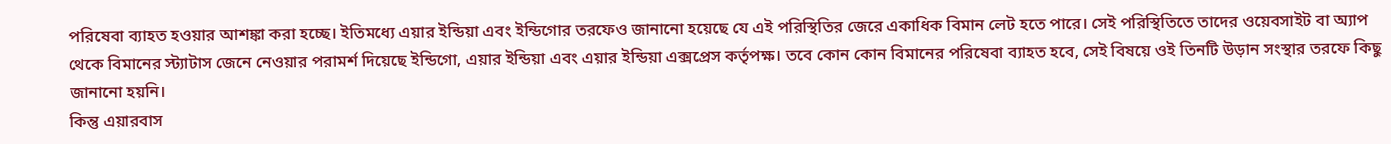পরিষেবা ব্যাহত হওয়ার আশঙ্কা করা হচ্ছে। ইতিমধ্যে এয়ার ইন্ডিয়া এবং ইন্ডিগোর তরফেও জানানো হয়েছে যে এই পরিস্থিতির জেরে একাধিক বিমান লেট হতে পারে। সেই পরিস্থিতিতে তাদের ওয়েবসাইট বা অ্যাপ থেকে বিমানের স্ট্যাটাস জেনে নেওয়ার পরামর্শ দিয়েছে ইন্ডিগো, এয়ার ইন্ডিয়া এবং এয়ার ইন্ডিয়া এক্সপ্রেস কর্তৃপক্ষ। তবে কোন কোন বিমানের পরিষেবা ব্যাহত হবে, সেই বিষয়ে ওই তিনটি উড়ান সংস্থার তরফে কিছু জানানো হয়নি।
কিন্তু এয়ারবাস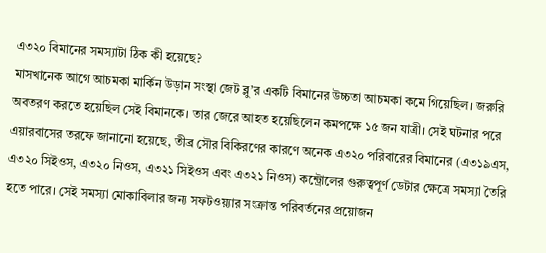এ৩২০ বিমানের সমস্যাটা ঠিক কী হয়েছে?
মাসখানেক আগে আচমকা মার্কিন উড়ান সংস্থা জেট ব্লু’র একটি বিমানের উচ্চতা আচমকা কমে গিয়েছিল। জরুরি অবতরণ করতে হয়েছিল সেই বিমানকে। তার জেরে আহত হয়েছিলেন কমপক্ষে ১৫ জন যাত্রী। সেই ঘটনার পরে এয়ারবাসের তরফে জানানো হয়েছে, তীব্র সৌর বিকিরণের কারণে অনেক এ৩২০ পরিবারের বিমানের (এ৩১৯এস, এ৩২০ সিইওস, এ৩২০ নিওস, এ৩২১ সিইওস এবং এ৩২১ নিওস) কন্ট্রোলের গুরুত্বপূর্ণ ডেটার ক্ষেত্রে সমস্যা তৈরি হতে পারে। সেই সমস্যা মোকাবিলার জন্য সফটওয়্যার সংক্রান্ত পরিবর্তনের প্রয়োজন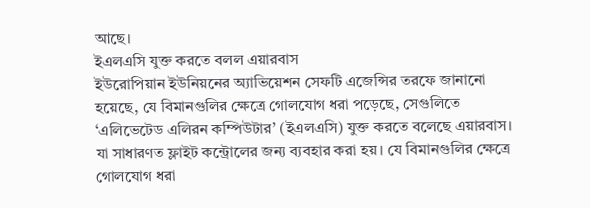আছে।
ইএলএসি যুক্ত করতে বলল এয়ারবাস
ইউরোপিয়ান ইউনিয়নের অ্যাভিয়েশন সেফটি এজেন্সির তরফে জানানো হয়েছে, যে বিমানগুলির ক্ষেত্রে গোলযোগ ধরা পড়েছে, সেগুলিতে ‘এলিভেটেড এলিরন কম্পিউটার’ (ইএলএসি) যুক্ত করতে বলেছে এয়ারবাস। যা সাধারণত ফ্লাইট কন্ট্রোলের জন্য ব্যবহার করা হয়। যে বিমানগুলির ক্ষেত্রে গোলযোগ ধরা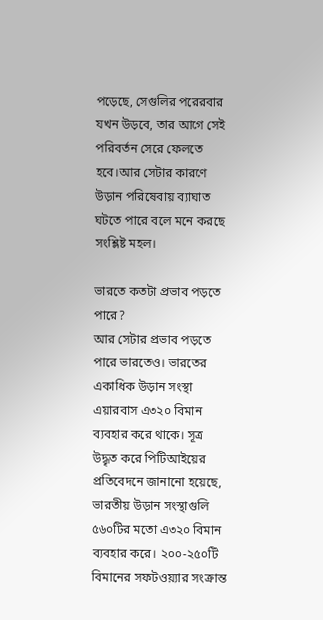পড়েছে, সেগুলির পরেরবার যখন উড়বে, তার আগে সেই পরিবর্তন সেরে ফেলতে হবে।আর সেটার কারণে উড়ান পরিষেবায় ব্যাঘাত ঘটতে পারে বলে মনে করছে সংশ্লিষ্ট মহল।

ভারতে কতটা প্রভাব পড়তে পারে?
আর সেটার প্রভাব পড়তে পারে ভারতেও। ভারতের একাধিক উড়ান সংস্থা এয়ারবাস এ৩২০ বিমান ব্যবহার করে থাকে। সূত্র উদ্ধৃত করে পিটিআইয়ের প্রতিবেদনে জানানো হয়েছে, ভারতীয় উড়ান সংস্থাগুলি ৫৬০টির মতো এ৩২০ বিমান ব্যবহার করে। ২০০-২৫০টি বিমানের সফটওয়্যার সংক্রান্ত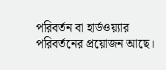পরিবর্তন বা হার্ডওয়্যার পরিবর্তনের প্রয়োজন আছে।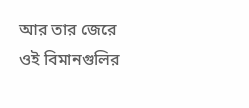আর তার জেরে ওই বিমানগুলির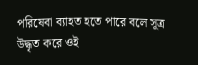পরিষেবা ব্যাহত হতে পারে বলে সূত্র উদ্ধৃত করে ওই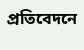প্রতিবেদনে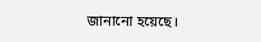জানানো হয়েছে।